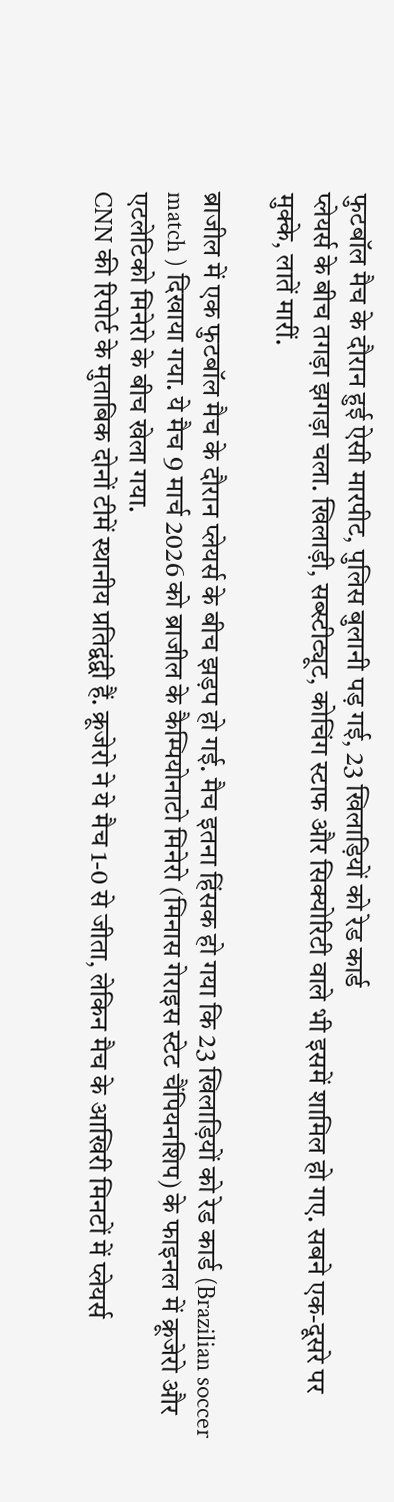फुटबॉल मैच के दौरान हुई ऐसी मारपीट, पुलिस बुलानी पड़ गई, 23 खिलाड़ियों को रेड कार्ड
प्लेयर्स के बीच तगड़ा झगड़ा चला. खिलाड़ी, सब्स्टीट्यूट, कोचिंग स्टाफ और सिक्योरिटी वाले भी इसमें शामिल हो गए. सबने एक-दूसरे पर मुक्के, लातें मारीं.

ब्राजील में एक फुटबॉल मैच के दौरान प्लेयर्स के बीच झड़प हो गई. मैच इतना हिंसक हो गया कि 23 खिलाड़ियों को रेड कार्ड (Brazilian soccer match ) दिखाया गया. ये मैच 9 मार्च 2026 को ब्राजील के कैम्पियोनाटो मिनेरो (मिनास गेराइस स्टेट चैंपियनशिप) के फाइनल में क्रूजेरो और एटलेटिको मिनेरो के बीच खेला गया.
CNN की रिपोर्ट के मुताबिक दोनों टीमें स्थानीय प्रतिद्वंद्वी हैं. क्रूजेरो ने ये मैच 1-0 से जीता, लेकिन मैच के आखिरी मिनटों में प्लेयर्स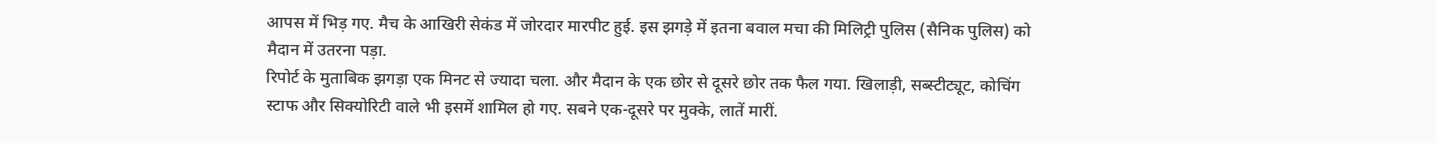आपस में भिड़ गए. मैच के आखिरी सेकंड में जोरदार मारपीट हुई. इस झगड़े में इतना बवाल मचा की मिलिट्री पुलिस (सैनिक पुलिस) को मैदान में उतरना पड़ा.
रिपोर्ट के मुताबिक झगड़ा एक मिनट से ज्यादा चला. और मैदान के एक छोर से दूसरे छोर तक फैल गया. खिलाड़ी, सब्स्टीट्यूट, कोचिंग स्टाफ और सिक्योरिटी वाले भी इसमें शामिल हो गए. सबने एक-दूसरे पर मुक्के, लातें मारीं.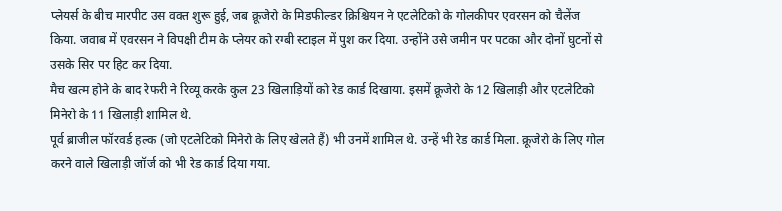प्लेयर्स के बीच मारपीट उस वक्त शुरू हुई, जब क्रूजेरो के मिडफील्डर क्रिश्चियन ने एटलेटिको के गोलकीपर एवरसन को चैलेंज किया. जवाब में एवरसन ने विपक्षी टीम के प्लेयर को रग्बी स्टाइल में पुश कर दिया. उन्होंने उसे जमीन पर पटका और दोनों घुटनों से उसके सिर पर हिट कर दिया.
मैच खत्म होने के बाद रेफरी ने रिव्यू करके कुल 23 खिलाड़ियों को रेड कार्ड दिखाया. इसमें क्रूजेरो के 12 खिलाड़ी और एटलेटिको मिनेरो के 11 खिलाड़ी शामिल थे.
पूर्व ब्राजील फॉरवर्ड हल्क (जो एटलेटिको मिनेरो के लिए खेलते हैं) भी उनमें शामिल थे. उन्हें भी रेड कार्ड मिला. क्रूजेरो के लिए गोल करने वाले खिलाड़ी जॉर्ज को भी रेड कार्ड दिया गया.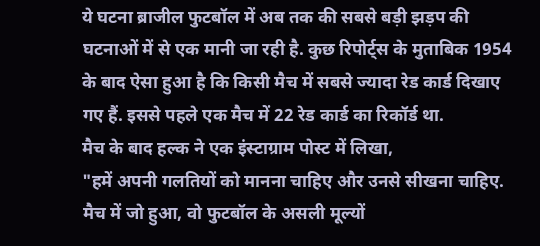ये घटना ब्राजील फुटबॉल में अब तक की सबसे बड़ी झड़प की घटनाओं में से एक मानी जा रही है. कुछ रिपोर्ट्स के मुताबिक 1954 के बाद ऐसा हुआ है कि किसी मैच में सबसे ज्यादा रेड कार्ड दिखाए गए हैं. इससे पहले एक मैच में 22 रेड कार्ड का रिकॉर्ड था.
मैच के बाद हल्क ने एक इंस्टाग्राम पोस्ट में लिखा,
"हमें अपनी गलतियों को मानना चाहिए और उनसे सीखना चाहिए. मैच में जो हुआ, वो फुटबॉल के असली मूल्यों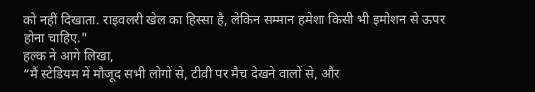को नहीं दिखाता. राइवलरी खेल का हिस्सा है, लेकिन सम्मान हमेशा किसी भी इमोशन से ऊपर होना चाहिए."
हल्क ने आगे लिखा,
“मैं स्टेडियम में मौजूद सभी लोगों से, टीवी पर मैच देखने वालों से, और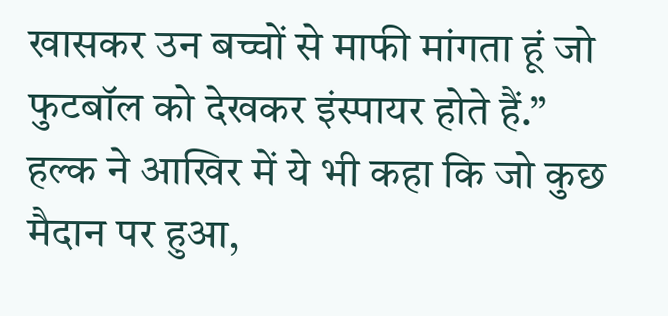खासकर उन बच्चों से माफी मांगता हूं जो फुटबॉल को देखकर इंस्पायर होते हैं.”
हल्क ने आखिर में ये भी कहा कि जो कुछ मैदान पर हुआ,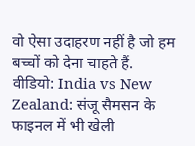वो ऐसा उदाहरण नहीं है जो हम बच्चों को देना चाहते हैं.
वीडियो: India vs New Zealand: संजू सैमसन के फाइनल में भी खेली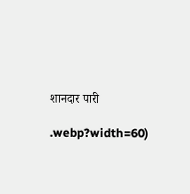शानदार पारी

.webp?width=60)